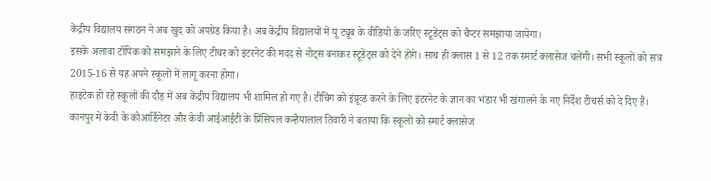केंद्रीय विद्यालय संगठन ने अब खुद को अपग्रेड किया है। अब केंद्रीय विद्यालयों में यू ट्यूब के वीडियो के जरिए स्टूडेंट्स को चैप्टर समझाया जायेगा।
इसके अलावा टॉपिक को समझाने के लिए टीचर को इंटरनेट की मदद से नोट्स बनाकर स्टूडेंट्स को देने होंगे। साथ ही क्लास 1 से 12 तक स्मार्ट क्लासेज चलेंगी। सभी स्कूलों को सत्र 2015-16 से यह अपने स्कूलों में लागू करना होगा।
हाइटेक हो रहे स्कूलों की दौड़ में अब केंद्रीय विद्यालय भी शामिल हो गए है। टीचिंग को इंप्रूव्ड करने के लिए इंटरनेट के ज्ञान का भंडार भी खंगालने के नए निर्देश टीचर्स को दे दिए हैं।
कानपुर में केवी के कोआर्डिनेटर और केवी आईआईटी के प्रिंसिपल कन्हैयालाल तिवारी ने बताया कि स्कूलों को स्मार्ट क्लासेज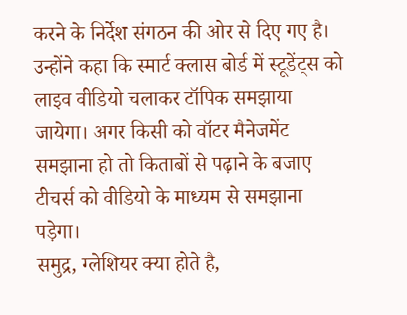करने के निर्देश संगठन की ओर से दिए गए है।
उन्होंने कहा कि स्मार्ट क्लास बोर्ड में स्टूडेंट्स को लाइव वीडियो चलाकर टॉपिक समझाया जायेगा। अगर किसी को वॉटर मैनेजमेंट समझाना हो तो किताबों से पढ़ाने के बजाए टीचर्स को वीडियो के माध्यम से समझाना पड़ेगा।
समुद्र, ग्लेशियर क्या होते है,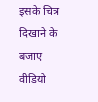इसके चित्र दिखाने के बजाए वीडियो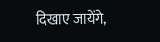दिखाए जायेंगे,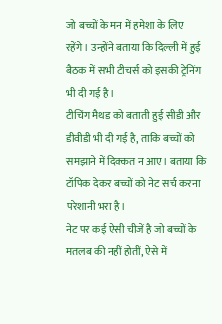जो बच्चों के मन में हमेशा के लिए रहेंगे। उन्होंने बताया कि दिल्ली में हुई बैठक में सभी टीचर्स को इसकी ट्रेनिंग भी दी गई है।
टीचिंग मैथड को बताती हुई सीडी और डीवीडी भी दी गई है, ताकि बच्चों को समझाने में दिक्कत न आए। बताया कि टॉपिक देकर बच्चों को नेट सर्च करना परेशानी भरा है।
नेट पर कई ऐसी चीजें है जो बच्चों के मतलब की नहीं होतीं, ऐसे में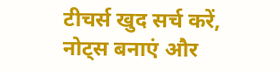टीचर्स खुद सर्च करें, नोट्स बनाएं और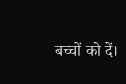बच्चों को दें।